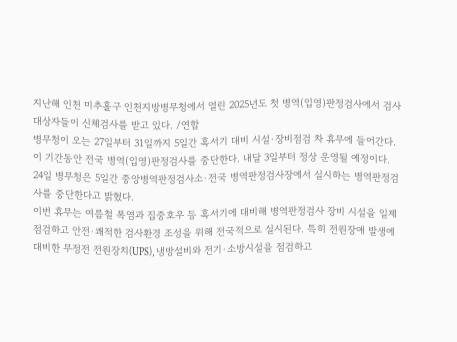지난해 인천 미추홀구 인천지방병무청에서 열린 2025년도 첫 병역(입영)판정검사에서 검사 대상자들이 신체검사를 받고 있다. /연합
병무청이 오는 27일부터 31일까지 5일간 혹서기 대비 시설·장비점검 차 휴무에 들어간다. 이 기간동안 전국 병역(입영)판정검사를 중단한다. 내달 3일부터 정상 운영될 예정이다.
24일 병무청은 5일간 중앙병역판정검사소·전국 병역판정검사장에서 실시하는 병역판정검사를 중단한다고 밝혔다.
이번 휴무는 여름철 폭염과 집중호우 등 혹서기에 대비해 병역판정검사 장비 시설을 일제 점검하고 안전·쾌적한 검사환경 조성을 위해 전국적으로 실시된다. 특히 전원장애 발생에 대비한 무정전 전원장치(UPS), 냉방설비와 전기·소방시설을 점검하고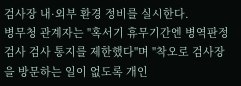검사장 내·외부 환경 정비를 실시한다.
병무청 관계자는 "혹서기 휴무기간엔 병역판정검사 검사 통지를 제한했다"며 "착오로 검사장을 방문하는 일이 없도록 개인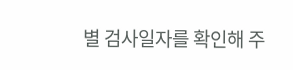별 검사일자를 확인해 주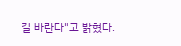길 바란다"고 밝혔다.